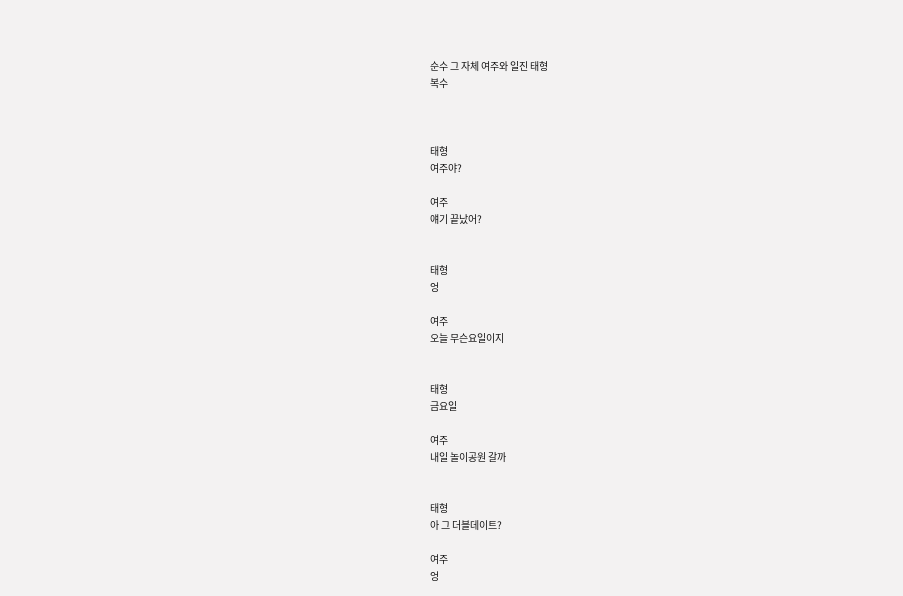순수 그 자체 여주와 일진 태형
복수



태형
여주야?

여주
얘기 끝났어?


태형
엉

여주
오늘 무슨요일이지


태형
금요일

여주
내일 놀이공원 갈까


태형
아 그 더블데이트?

여주
엉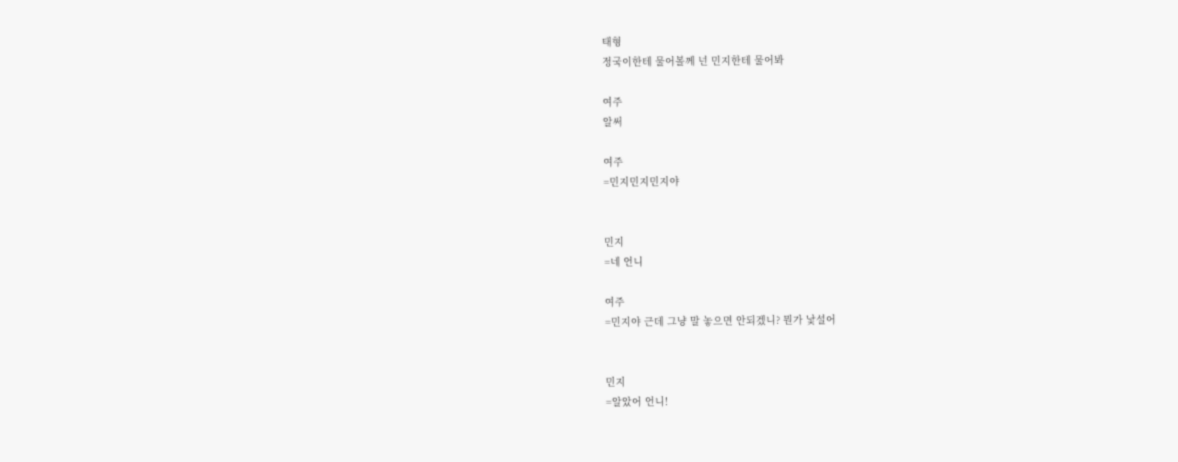태형
정국이한테 물어볼께 넌 민지한테 물어봐

여주
알써

여주
=민지민지민지야


민지
=네 언니

여주
=민지야 근데 그냥 말 놓으면 안되겠니? 뭔가 낯설어


민지
=알았어 언니!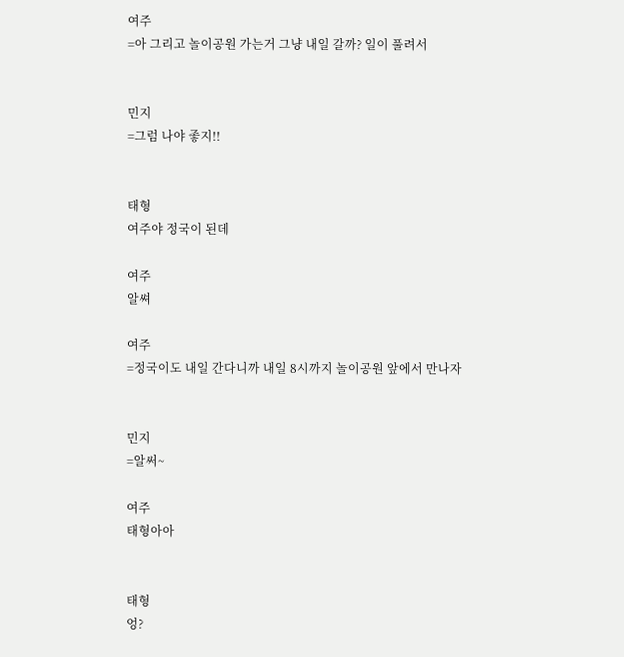여주
=아 그리고 놀이공원 가는거 그냥 내일 갈까? 일이 풀려서


민지
=그럼 나야 좋지!!


태형
여주야 정국이 된데

여주
알쎠

여주
=정국이도 내일 간다니까 내일 8시까지 놀이공원 앞에서 만나자


민지
=알써~

여주
태형아아


태형
엉?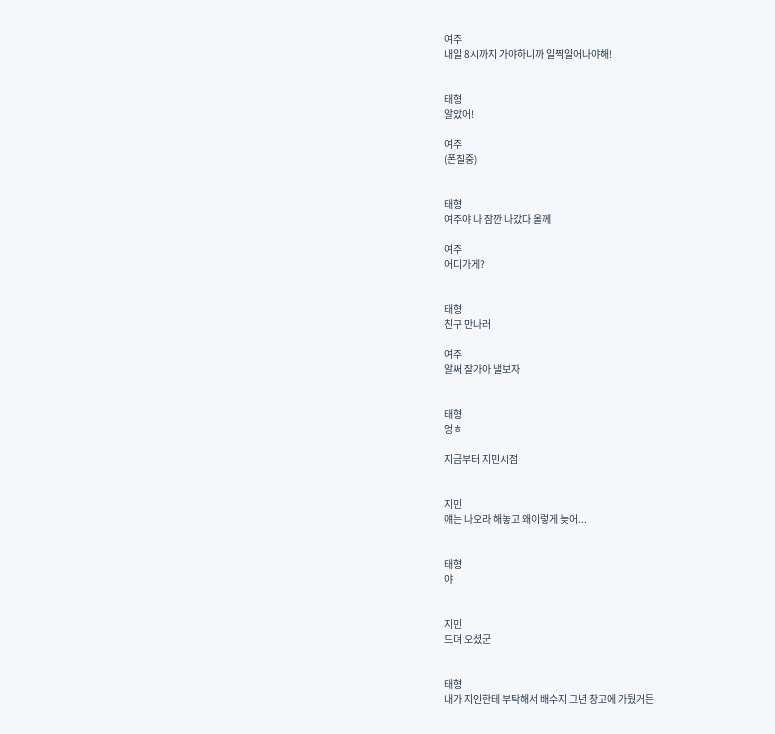여주
내일 8시까지 가야하니까 일찍일어나야해!


태형
알았어!

여주
(폰질중)


태형
여주야 나 잠깐 나갔다 올께

여주
어디가게?


태형
친구 만나러

여주
알써 잘가아 낼보자


태형
엉ㅎ

지금부터 지민시점


지민
얘는 나오라 해놓고 왜이렇게 늦어...


태형
야


지민
드뎌 오셨군


태형
내가 지인한테 부탁해서 배수지 그년 창고에 가뒀거든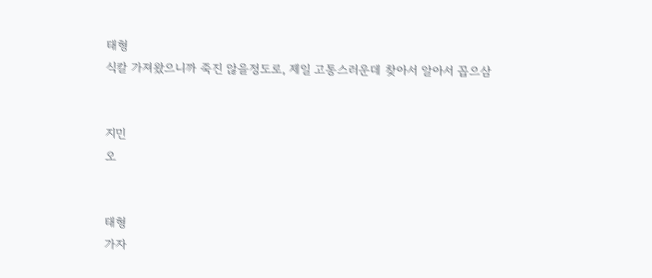태형
식칼 가져왔으니까 죽진 않을정도로, 제일 고통스러운데 찾아서 알아서 꼽으삼


지민
오


태형
가자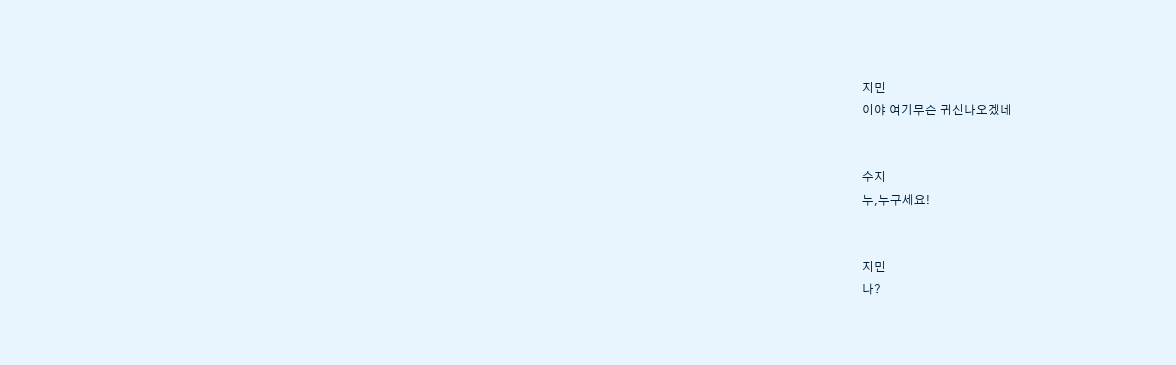지민
이야 여기무슨 귀신나오겠네


수지
누,누구세요!


지민
나?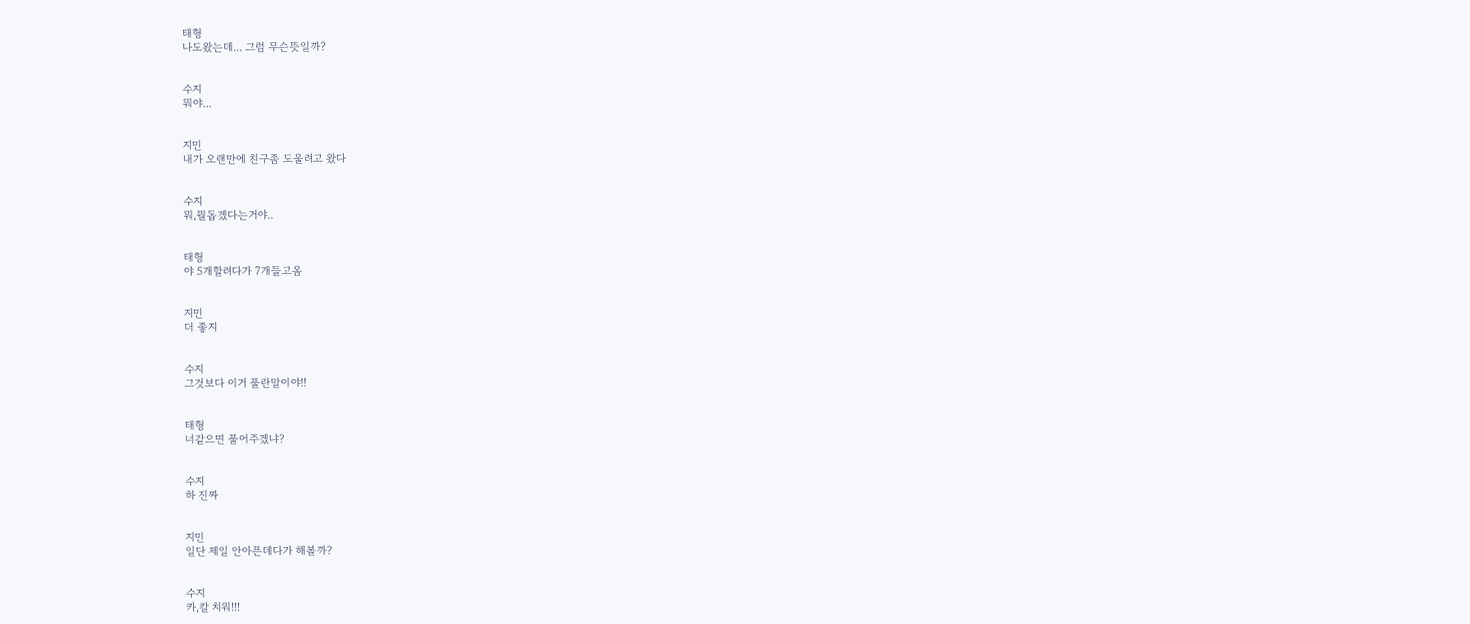태형
나도왔는데... 그럼 무슨뜻일까?


수지
뭐야...


지민
내가 오랜만에 친구좀 도울려고 왔다


수지
뭐,뭘돕겠다는거야..


태형
야 5개할려다가 7개들고옴


지민
더 좋지


수지
그것보다 이거 풀란말이야!!


태형
너같으면 풀어주겠냐?


수지
하 진짜


지민
일단 제일 안아픈데다가 해볼까?


수지
카,칼 치워!!!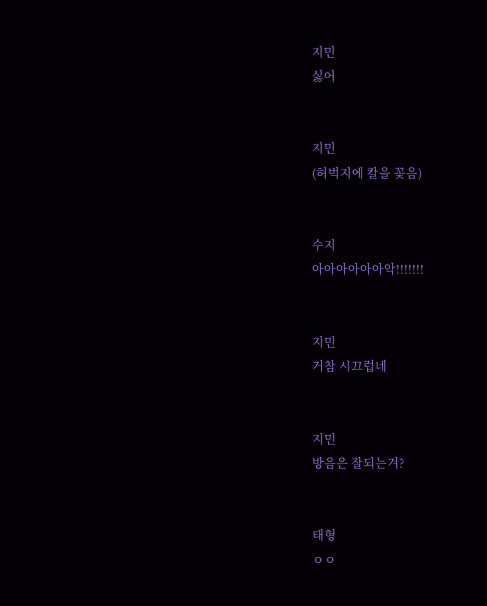지민
싫어


지민
(허벅지에 칼을 꽂음)


수지
아아아아아아악!!!!!!!


지민
거참 시끄럽네


지민
방음은 잘되는겨?


태형
ㅇㅇ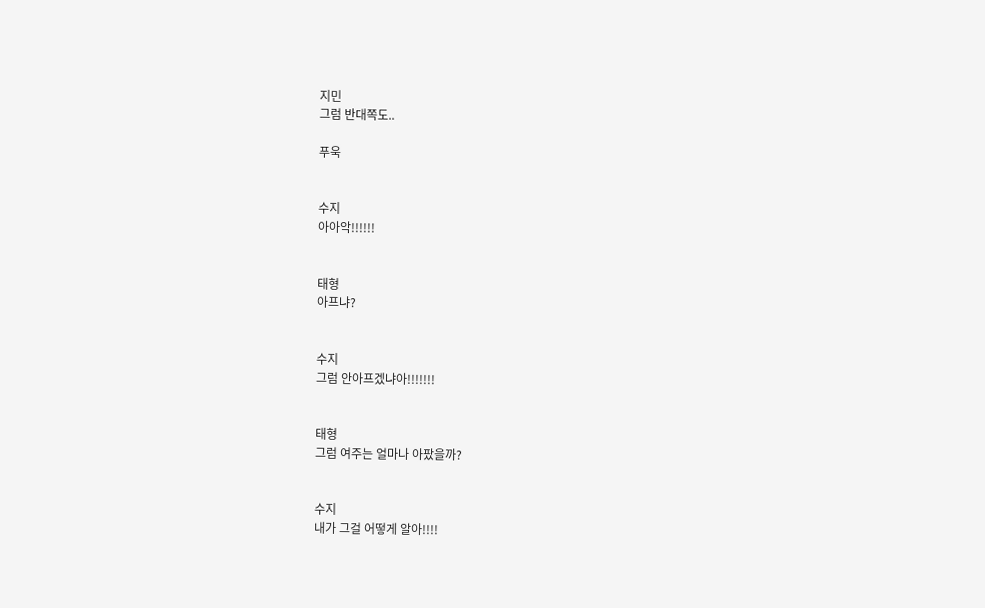지민
그럼 반대쪽도..

푸욱


수지
아아악!!!!!!


태형
아프냐?


수지
그럼 안아프겠냐아!!!!!!!


태형
그럼 여주는 얼마나 아팠을까?


수지
내가 그걸 어떻게 알아!!!!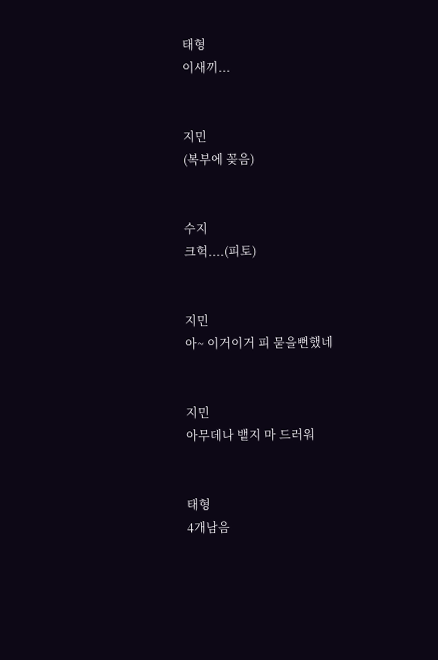태형
이새끼...


지민
(복부에 꽂음)


수지
크헉....(피토)


지민
아~ 이거이거 피 묻을뻔했네


지민
아무데나 뱉지 마 드러워


태형
4개남음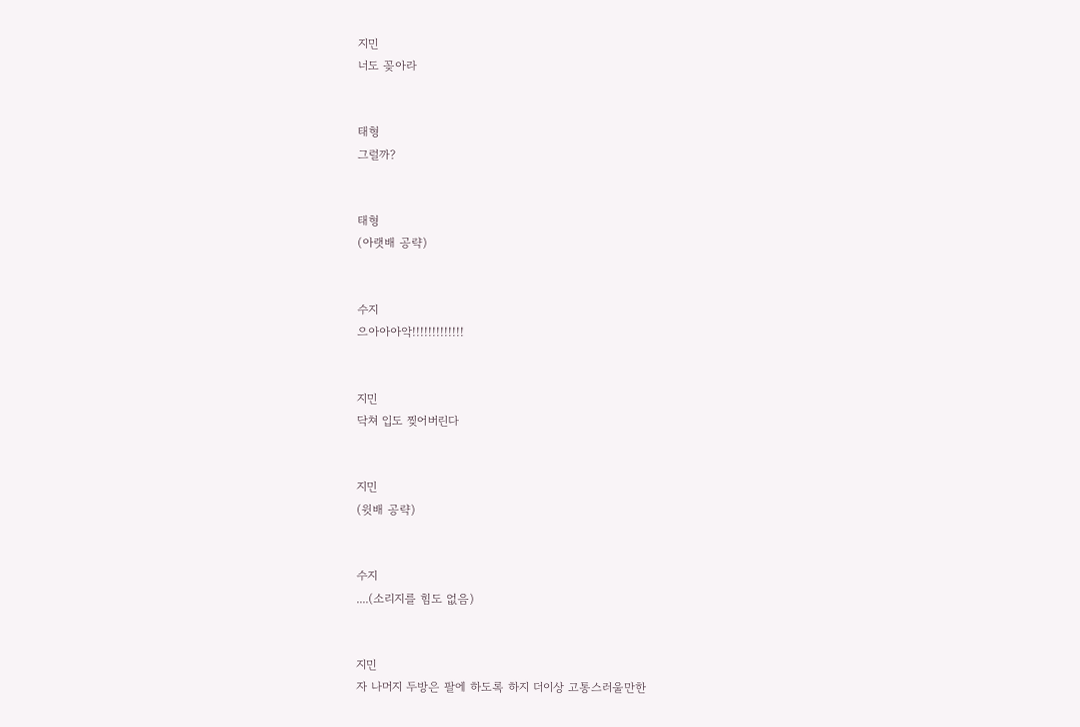지민
너도 꽂아라


태형
그럴까?


태형
(아랫배 공략)


수지
으아아아악!!!!!!!!!!!!!


지민
닥쳐 입도 찢어버린다


지민
(윗배 공략)


수지
....(소리지를 힘도 없음)


지민
자 나머지 두방은 팔에 하도록 하지 더이상 고통스러울만한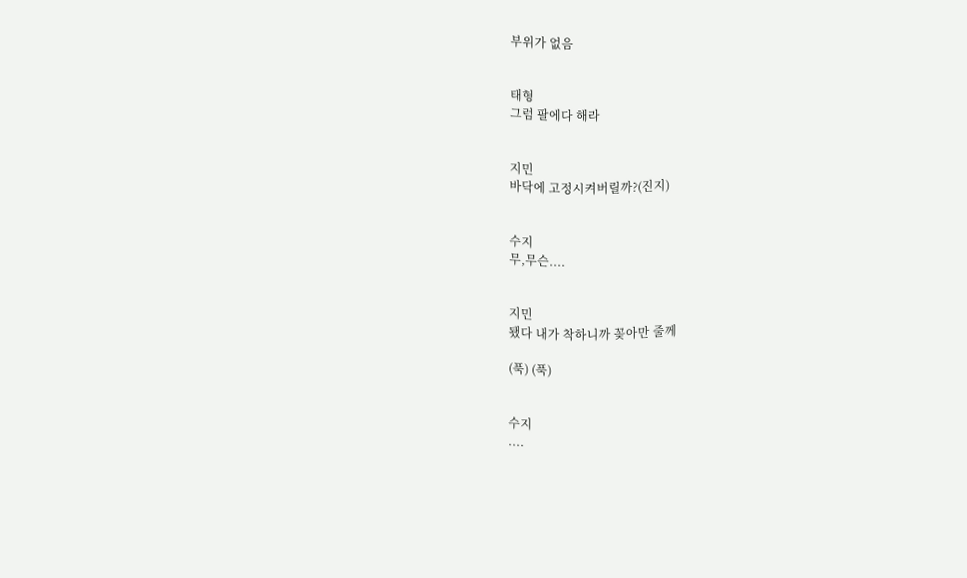부위가 없음


태형
그럼 팔에다 해라


지민
바닥에 고정시켜버릴까?(진지)


수지
무,무슨....


지민
됐다 내가 착하니까 꽂아만 줄께

(푹) (푹)


수지
....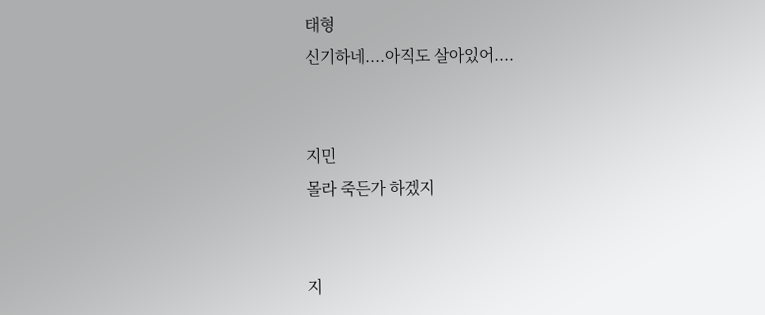태형
신기하네....아직도 살아있어....


지민
몰라 죽든가 하겠지


지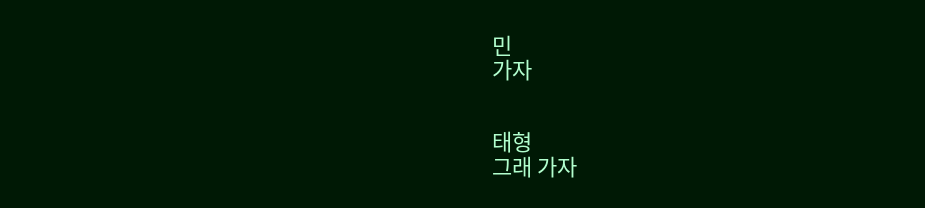민
가자


태형
그래 가자